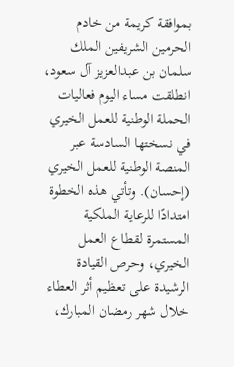بموافقة كريمة من خادم الحرمين الشريفين الملك سلمان بن عبدالعزيز آل سعود، انطلقت مساء اليوم فعاليات الحملة الوطنية للعمل الخيري في نسختها السادسة عبر المنصة الوطنية للعمل الخيري (إحسان). وتأتي هذه الخطوة امتدادًا للرعاية الملكية المستمرة لقطاع العمل الخيري، وحرص القيادة الرشيدة على تعظيم أثر العطاء خلال شهر رمضان المبارك،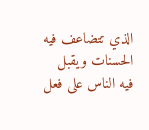الذي تتضاعف فيه الحسنات ويقبل فيه الناس على فعل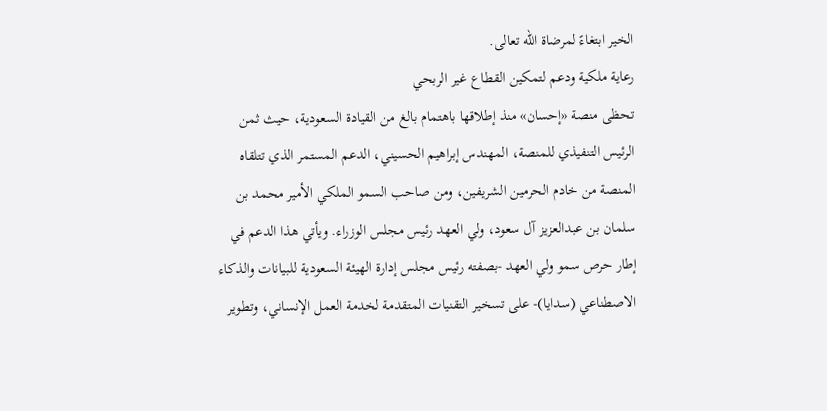الخير ابتغاءً لمرضاة الله تعالى.
رعاية ملكية ودعم لتمكين القطاع غير الربحي
تحظى منصة «إحسان» منذ إطلاقها باهتمام بالغ من القيادة السعودية، حيث ثمن الرئيس التنفيذي للمنصة، المهندس إبراهيم الحسيني، الدعم المستمر الذي تتلقاه المنصة من خادم الحرمين الشريفين، ومن صاحب السمو الملكي الأمير محمد بن سلمان بن عبدالعزيز آل سعود، ولي العهد رئيس مجلس الوزراء. ويأتي هذا الدعم في إطار حرص سمو ولي العهد -بصفته رئيس مجلس إدارة الهيئة السعودية للبيانات والذكاء الاصطناعي (سدايا)- على تسخير التقنيات المتقدمة لخدمة العمل الإنساني، وتطوير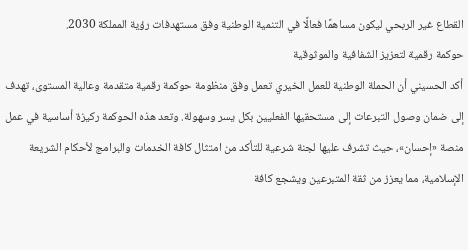القطاع غير الربحي ليكون مساهمًا فعالًا في التنمية الوطنية وفق مستهدفات رؤية المملكة 2030.
حوكمة رقمية لتعزيز الشفافية والموثوقية
أكد الحسيني أن الحملة الوطنية للعمل الخيري تعمل وفق منظومة حوكمة رقمية متقدمة وعالية المستوى، تهدف إلى ضمان وصول التبرعات إلى مستحقيها الفعليين بكل يسر وسهولة. وتعد هذه الحوكمة ركيزة أساسية في عمل منصة «إحسان»، حيث تشرف عليها لجنة شرعية للتأكد من امتثال كافة الخدمات والبرامج لأحكام الشريعة الإسلامية، مما يعزز من ثقة المتبرعين ويشجع كافة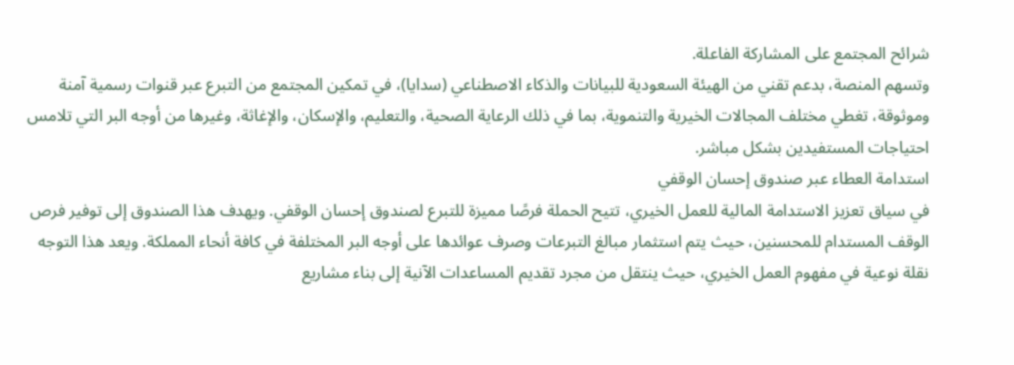شرائح المجتمع على المشاركة الفاعلة.
وتسهم المنصة، بدعم تقني من الهيئة السعودية للبيانات والذكاء الاصطناعي (سدايا)، في تمكين المجتمع من التبرع عبر قنوات رسمية آمنة وموثوقة، تغطي مختلف المجالات الخيرية والتنموية، بما في ذلك الرعاية الصحية، والتعليم، والإسكان، والإغاثة، وغيرها من أوجه البر التي تلامس احتياجات المستفيدين بشكل مباشر.
استدامة العطاء عبر صندوق إحسان الوقفي
في سياق تعزيز الاستدامة المالية للعمل الخيري، تتيح الحملة فرصًا مميزة للتبرع لصندوق إحسان الوقفي. ويهدف هذا الصندوق إلى توفير فرص الوقف المستدام للمحسنين، حيث يتم استثمار مبالغ التبرعات وصرف عوائدها على أوجه البر المختلفة في كافة أنحاء المملكة. ويعد هذا التوجه نقلة نوعية في مفهوم العمل الخيري، حيث ينتقل من مجرد تقديم المساعدات الآنية إلى بناء مشاريع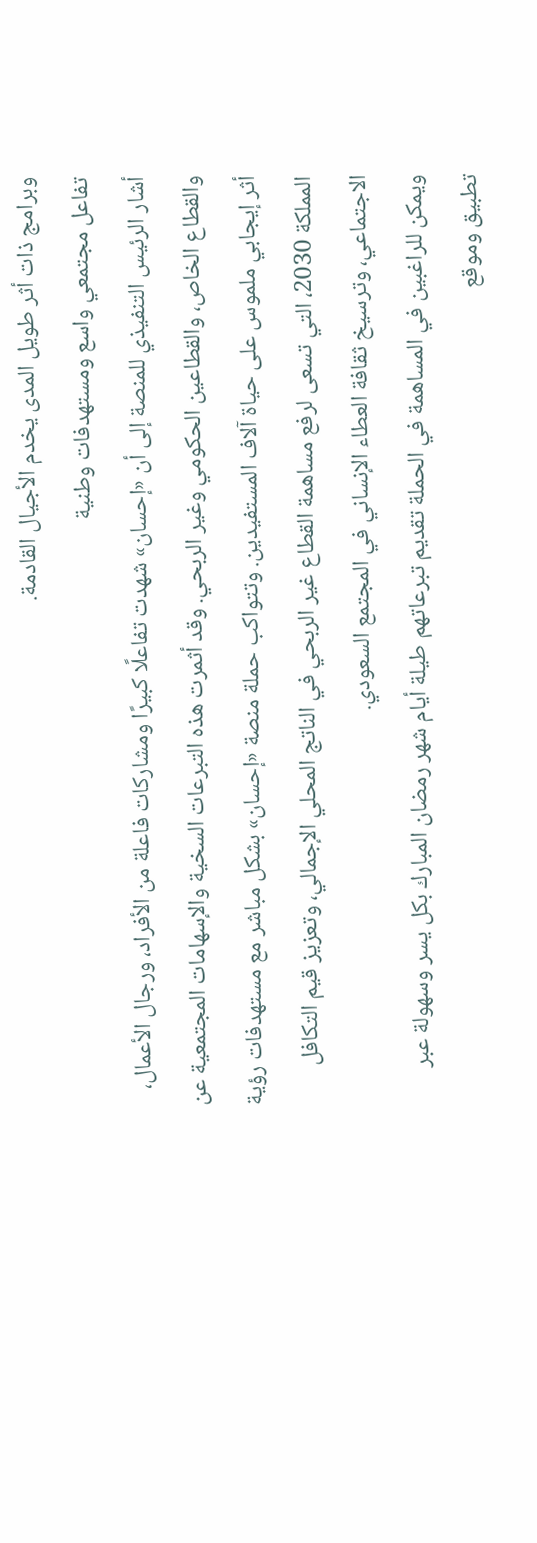وبرامج ذات أثر طويل المدى يخدم الأجيال القادمة.
تفاعل مجتمعي واسع ومستهدفات وطنية
أشار الرئيس التنفيذي للمنصة إلى أن «إحسان» شهدت تفاعلًا كبيرًا ومشاركات فاعلة من الأفراد، ورجال الأعمال، والقطاع الخاص، والقطاعين الحكومي وغير الربحي. وقد أثمرت هذه التبرعات السخية والإسهامات المجتمعية عن أثر إيجابي ملموس على حياة آلاف المستفيدين. وتتواكب حملة منصة «إحسان» بشكل مباشر مع مستهدفات رؤية المملكة 2030، التي تسعى لرفع مساهمة القطاع غير الربحي في الناتج المحلي الإجمالي، وتعزيز قيم التكافل الاجتماعي، وترسيخ ثقافة العطاء الإنساني في المجتمع السعودي.
ويمكن للراغبين في المساهمة في الحملة تقديم تبرعاتهم طيلة أيام شهر رمضان المبارك بكل يسر وسهولة عبر تطبيق وموقع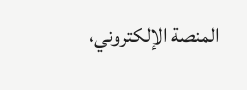المنصة الإلكتروني،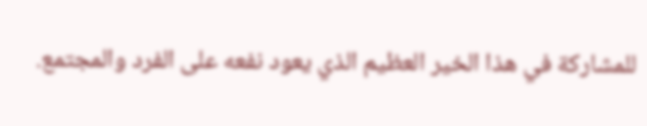للمشاركة في هذا الخير العظيم الذي يعود نفعه على الفرد والمجتمع.